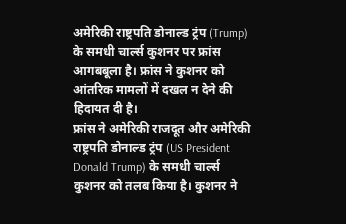अमेरिकी राष्ट्रपति डोनाल्ड ट्रंप (Trump) के समधी चार्ल्स कुशनर पर फ्रांस आगबबूला है। फ्रांस ने कुशनर को आंतरिक मामलों में दखल न देने की हिदायत दी है।
फ्रांस ने अमेरिकी राजदूत और अमेरिकी राष्ट्रपति डोनाल्ड ट्रंप (US President Donald Trump) के समधी चार्ल्स कुशनर को तलब किया है। कुशनर ने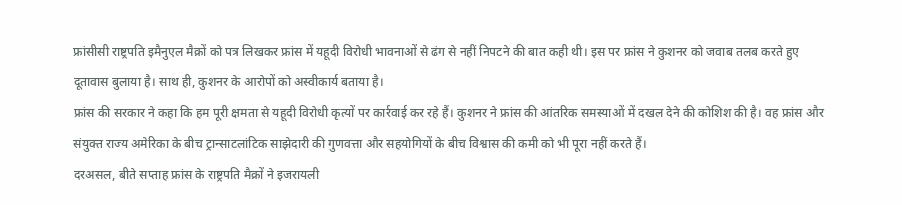फ्रांसीसी राष्ट्रपति इमैनुएल मैक्रों को पत्र लिखकर फ्रांस में यहूदी विरोधी भावनाओं से ढंग से नहीं निपटने की बात कही थी। इस पर फ्रांस ने कुशनर को जवाब तलब करते हुए दूतावास बुलाया है। साथ ही, कुशनर के आरोपों को अस्वीकार्य बताया है।
फ्रांस की सरकार ने कहा कि हम पूरी क्षमता से यहूदी विरोधी कृत्यों पर कार्रवाई कर रहे हैं। कुशनर ने फ्रांस की आंतरिक समस्याओं में दखल देने की कोशिश की है। वह फ्रांस और संयुक्त राज्य अमेरिका के बीच ट्रान्साटलांटिक साझेदारी की गुणवत्ता और सहयोगियों के बीच विश्वास की कमी को भी पूरा नहीं करते हैं।
दरअसल, बीते सप्ताह फ्रांस के राष्ट्रपति मैक्रों ने इजरायली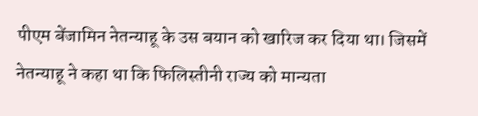पीएम बेंजामिन नेतन्याहू के उस बयान को खारिज कर दिया था। जिसमें नेतन्याहू ने कहा था कि फिलिस्तीनी राज्य को मान्यता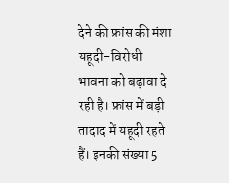देने की फ्रांस की मंशा यहूदी-विरोधी भावना को बढ़ावा दे रही है। फ्रांस में बड़ी तादाद में यहूदी रहते हैं। इनकी संख्या 5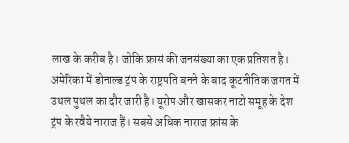लाख के करीब है। जोकि फ्रासं की जनसंख्या का एक प्रतिशत है।
अमेरिका में डोनाल्ड ट्रंप के राष्ट्रपति बनने के बाद कूटनीतिक जगत में उथल पुथल का दौर जारी है। यूरोप और खासकर नाटो समूह के देश ट्रंप के रवैये नाराज हैं। सबसे अधिक नाराज फ्रांस के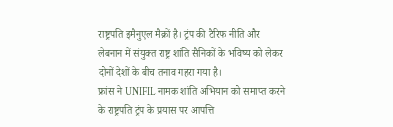राष्ट्रपति इमैनुएल मैक्रों है। ट्रंप की टैरिफ नीति और लेबनान में संयुक्त राष्ट्र शांति सैनिकों के भविष्य को लेकर दोनों देशों के बीच तनाव गहरा गया है।
फ्रांस ने UNIFIL नामक शांति अभियान को समाप्त करने के राष्ट्रपति ट्रंप के प्रयास पर आपत्ति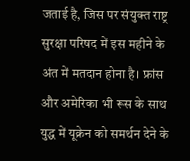जताई है, जिस पर संयुक्त राष्ट्र सुरक्षा परिषद में इस महीने के अंत में मतदान होना है। फ्रांस और अमेरिका भी रूस के साथ युद्ध में यूक्रेन को समर्थन देने के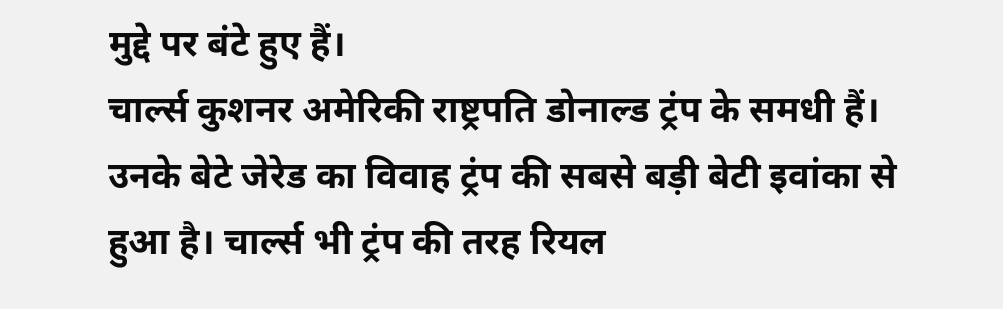मुद्दे पर बंटे हुए हैं।
चार्ल्स कुशनर अमेरिकी राष्ट्रपति डोनाल्ड ट्रंप के समधी हैं। उनके बेटे जेरेड का विवाह ट्रंप की सबसे बड़ी बेटी इवांका से हुआ है। चार्ल्स भी ट्रंप की तरह रियल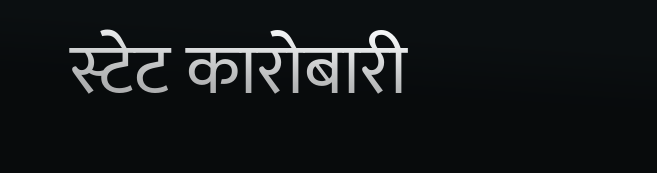स्टेट कारोबारी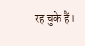रह चुके हैं।